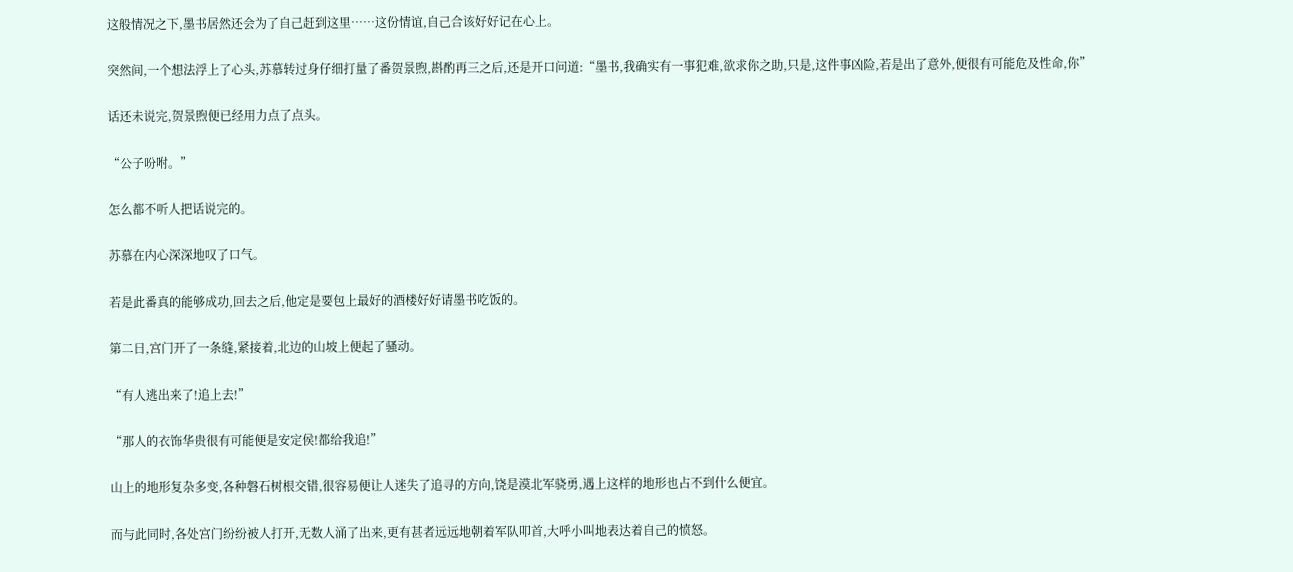这般情况之下,墨书居然还会为了自己赶到这里……这份情谊,自己合该好好记在心上。

突然间,一个想法浮上了心头,苏慕转过身仔细打量了番贺景煦,斟酌再三之后,还是开口问道:“墨书,我确实有一事犯难,欲求你之助,只是,这件事凶险,若是出了意外,便很有可能危及性命,你”

话还未说完,贺景煦便已经用力点了点头。

“公子吩咐。”

怎么都不听人把话说完的。

苏慕在内心深深地叹了口气。

若是此番真的能够成功,回去之后,他定是要包上最好的酒楼好好请墨书吃饭的。

第二日,宫门开了一条缝,紧接着,北边的山坡上便起了骚动。

“有人逃出来了!追上去!”

“那人的衣饰华贵很有可能便是安定侯!都给我追!”

山上的地形复杂多变,各种磐石树根交错,很容易便让人迷失了追寻的方向,饶是漠北军骁勇,遇上这样的地形也占不到什么便宜。

而与此同时,各处宫门纷纷被人打开,无数人涌了出来,更有甚者远远地朝着军队叩首,大呼小叫地表达着自己的愤怒。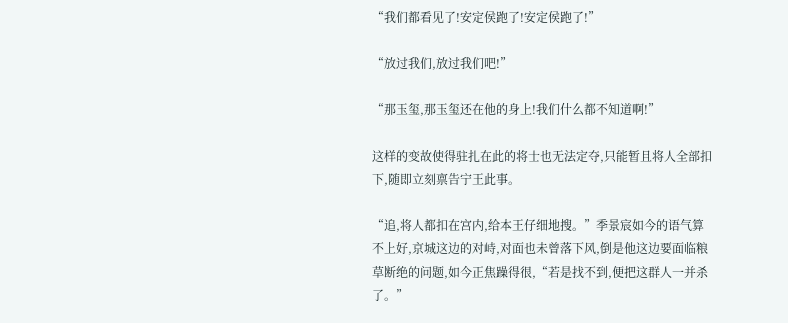“我们都看见了!安定侯跑了!安定侯跑了!”

“放过我们,放过我们吧!”

“那玉玺,那玉玺还在他的身上!我们什么都不知道啊!”

这样的变故使得驻扎在此的将士也无法定夺,只能暂且将人全部扣下,随即立刻禀告宁王此事。

“追,将人都扣在宫内,给本王仔细地搜。”季景宸如今的语气算不上好,京城这边的对峙,对面也未曾落下风,倒是他这边要面临粮草断绝的问题,如今正焦躁得很,“若是找不到,便把这群人一并杀了。”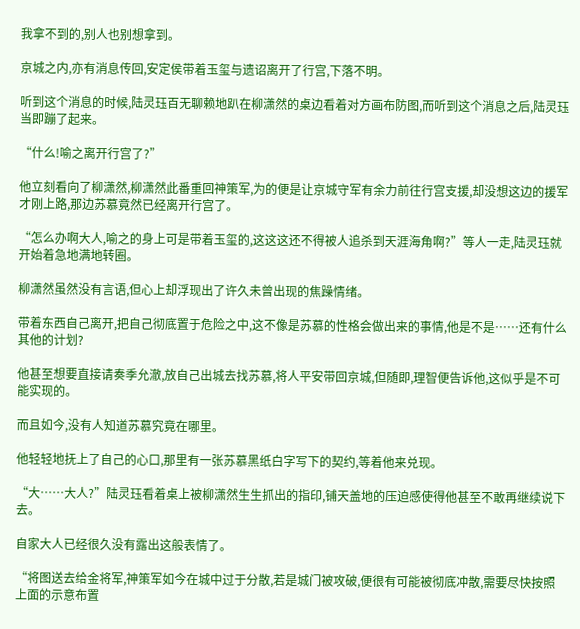我拿不到的,别人也别想拿到。

京城之内,亦有消息传回,安定侯带着玉玺与遗诏离开了行宫,下落不明。

听到这个消息的时候,陆灵珏百无聊赖地趴在柳潇然的桌边看着对方画布防图,而听到这个消息之后,陆灵珏当即蹦了起来。

“什么!喻之离开行宫了?”

他立刻看向了柳潇然,柳潇然此番重回神策军,为的便是让京城守军有余力前往行宫支援,却没想这边的援军才刚上路,那边苏慕竟然已经离开行宫了。

“怎么办啊大人,喻之的身上可是带着玉玺的,这这这还不得被人追杀到天涯海角啊?”等人一走,陆灵珏就开始着急地满地转圈。

柳潇然虽然没有言语,但心上却浮现出了许久未曾出现的焦躁情绪。

带着东西自己离开,把自己彻底置于危险之中,这不像是苏慕的性格会做出来的事情,他是不是……还有什么其他的计划?

他甚至想要直接请奏季允澈,放自己出城去找苏慕,将人平安带回京城,但随即,理智便告诉他,这似乎是不可能实现的。

而且如今,没有人知道苏慕究竟在哪里。

他轻轻地抚上了自己的心口,那里有一张苏慕黑纸白字写下的契约,等着他来兑现。

“大……大人?”陆灵珏看着桌上被柳潇然生生抓出的指印,铺天盖地的压迫感使得他甚至不敢再继续说下去。

自家大人已经很久没有露出这般表情了。

“将图送去给金将军,神策军如今在城中过于分散,若是城门被攻破,便很有可能被彻底冲散,需要尽快按照上面的示意布置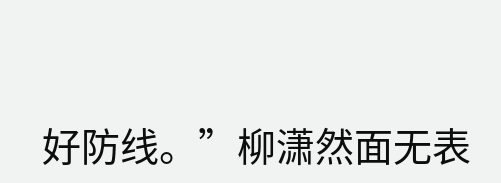好防线。”柳潇然面无表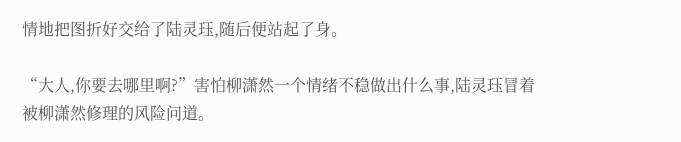情地把图折好交给了陆灵珏,随后便站起了身。

“大人,你要去哪里啊?”害怕柳潇然一个情绪不稳做出什么事,陆灵珏冒着被柳潇然修理的风险问道。